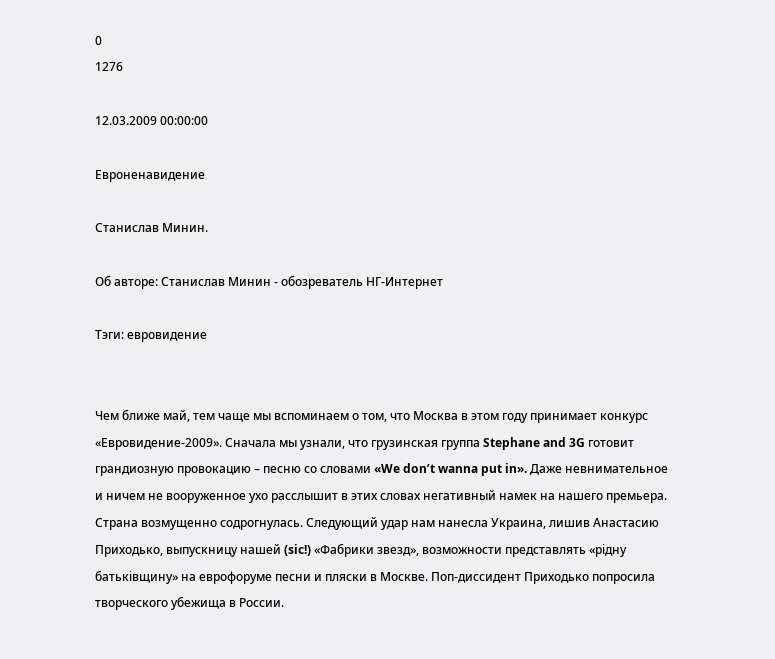0
1276

12.03.2009 00:00:00

Евроненавидение

Станислав Минин.

Об авторе: Станислав Минин - обозреватель НГ-Интернет

Тэги: евровидение


Чем ближе май, тем чаще мы вспоминаем о том, что Москва в этом году принимает конкурс «Евровидение-2009». Сначала мы узнали, что грузинская группа Stephane and 3G готовит грандиозную провокацию – песню со словами «We don’t wanna put in». Даже невнимательное и ничем не вооруженное ухо расслышит в этих словах негативный намек на нашего премьера. Страна возмущенно содрогнулась. Следующий удар нам нанесла Украина, лишив Анастасию Приходько, выпускницу нашей (sic!) «Фабрики звезд», возможности представлять «рiдну батькiвщину» на еврофоруме песни и пляски в Москве. Поп-диссидент Приходько попросила творческого убежища в России.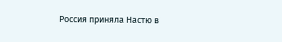Россия приняла Настю в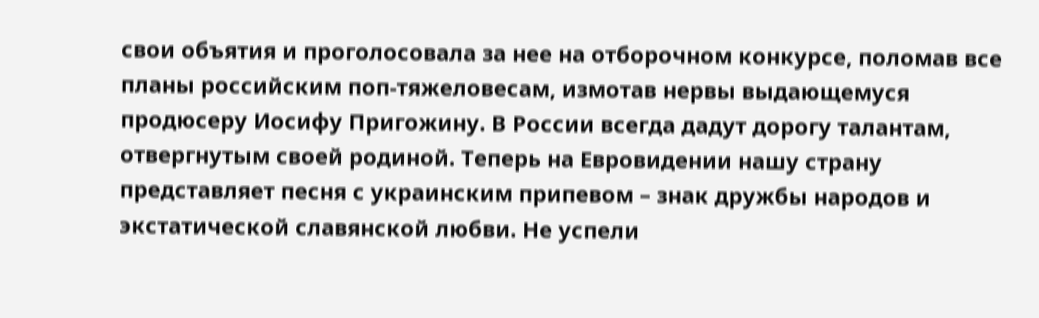свои объятия и проголосовала за нее на отборочном конкурсе, поломав все планы российским поп-тяжеловесам, измотав нервы выдающемуся продюсеру Иосифу Пригожину. В России всегда дадут дорогу талантам, отвергнутым своей родиной. Теперь на Евровидении нашу страну представляет песня с украинским припевом – знак дружбы народов и экстатической славянской любви. Не успели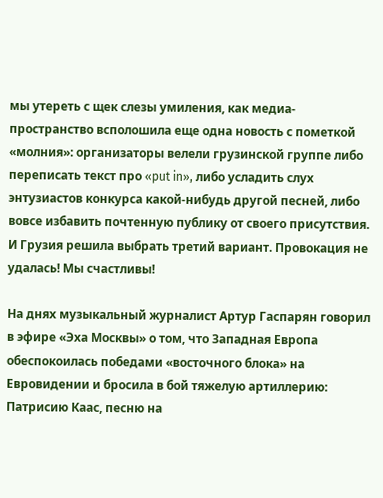мы утереть с щек слезы умиления, как медиа-пространство всполошила еще одна новость с пометкой «молния»: организаторы велели грузинской группе либо переписать текст про «put in», либо усладить слух энтузиастов конкурса какой-нибудь другой песней, либо вовсе избавить почтенную публику от своего присутствия. И Грузия решила выбрать третий вариант. Провокация не удалась! Мы счастливы!

На днях музыкальный журналист Артур Гаспарян говорил в эфире «Эха Москвы» о том, что Западная Европа обеспокоилась победами «восточного блока» на Евровидении и бросила в бой тяжелую артиллерию: Патрисию Каас, песню на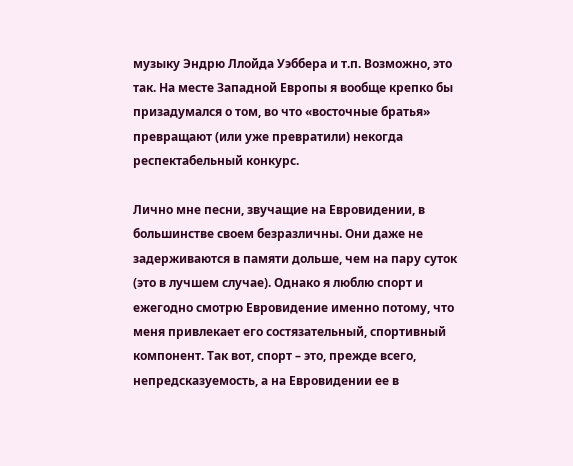музыку Эндрю Ллойда Уэббера и т.п. Возможно, это так. На месте Западной Европы я вообще крепко бы призадумался о том, во что «восточные братья» превращают (или уже превратили) некогда респектабельный конкурс.

Лично мне песни, звучащие на Евровидении, в большинстве своем безразличны. Они даже не задерживаются в памяти дольше, чем на пару суток (это в лучшем случае). Однако я люблю спорт и ежегодно смотрю Евровидение именно потому, что меня привлекает его состязательный, спортивный компонент. Так вот, спорт – это, прежде всего, непредсказуемость, а на Евровидении ее в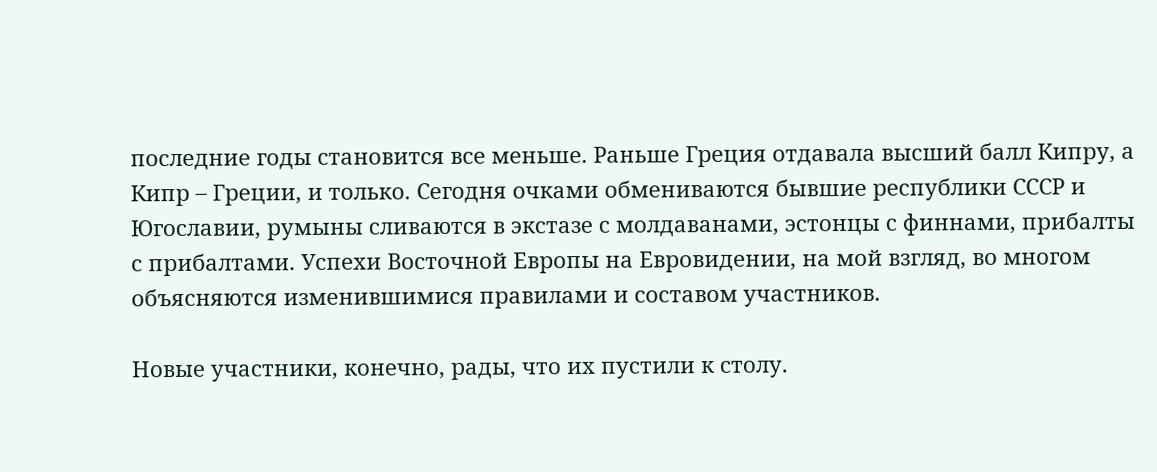последние годы становится все меньше. Раньше Греция отдавала высший балл Кипру, а Кипр – Греции, и только. Сегодня очками обмениваются бывшие республики СССР и Югославии, румыны сливаются в экстазе с молдаванами, эстонцы с финнами, прибалты с прибалтами. Успехи Восточной Европы на Евровидении, на мой взгляд, во многом объясняются изменившимися правилами и составом участников.

Новые участники, конечно, рады, что их пустили к столу.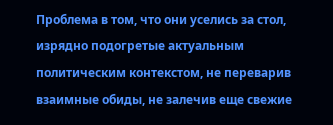Проблема в том, что они уселись за стол, изрядно подогретые актуальным политическим контекстом, не переварив взаимные обиды, не залечив еще свежие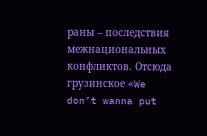раны – последствия межнациональных конфликтов. Отсюда грузинское «We don’t wanna put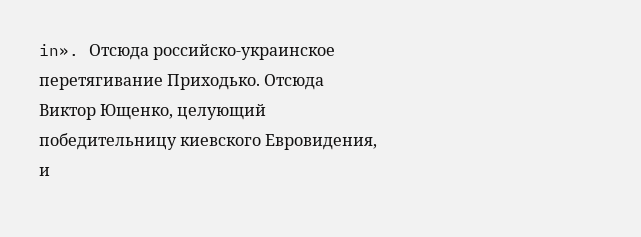in». Отсюда российско-украинское перетягивание Приходько. Отсюда Виктор Ющенко, целующий победительницу киевского Евровидения, и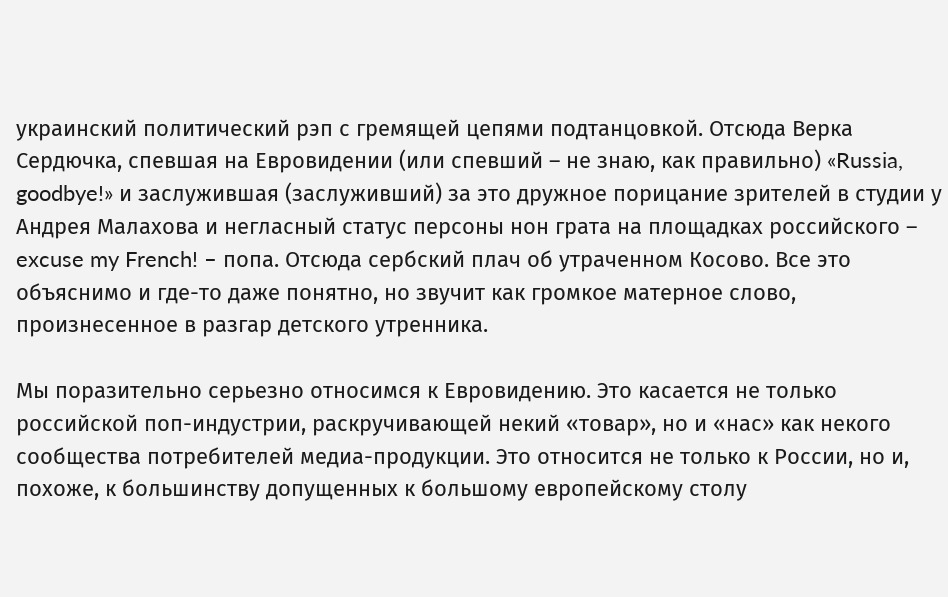украинский политический рэп с гремящей цепями подтанцовкой. Отсюда Верка Сердючка, спевшая на Евровидении (или спевший – не знаю, как правильно) «Russia, goodbye!» и заслужившая (заслуживший) за это дружное порицание зрителей в студии у Андрея Малахова и негласный статус персоны нон грата на площадках российского – excuse my French! – попа. Отсюда сербский плач об утраченном Косово. Все это объяснимо и где-то даже понятно, но звучит как громкое матерное слово, произнесенное в разгар детского утренника.

Мы поразительно серьезно относимся к Евровидению. Это касается не только российской поп-индустрии, раскручивающей некий «товар», но и «нас» как некого сообщества потребителей медиа-продукции. Это относится не только к России, но и, похоже, к большинству допущенных к большому европейскому столу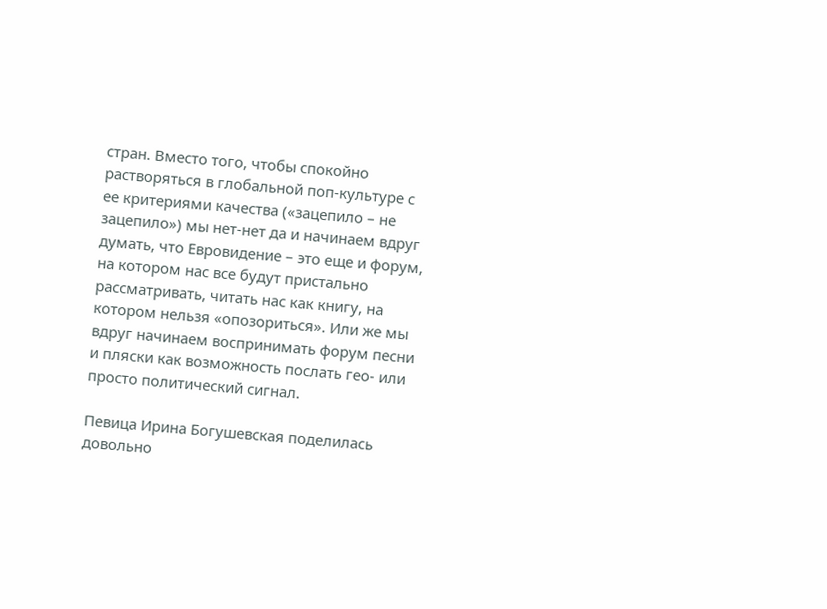стран. Вместо того, чтобы спокойно растворяться в глобальной поп-культуре с ее критериями качества («зацепило – не зацепило») мы нет-нет да и начинаем вдруг думать, что Евровидение – это еще и форум, на котором нас все будут пристально рассматривать, читать нас как книгу, на котором нельзя «опозориться». Или же мы вдруг начинаем воспринимать форум песни и пляски как возможность послать гео- или просто политический сигнал.

Певица Ирина Богушевская поделилась довольно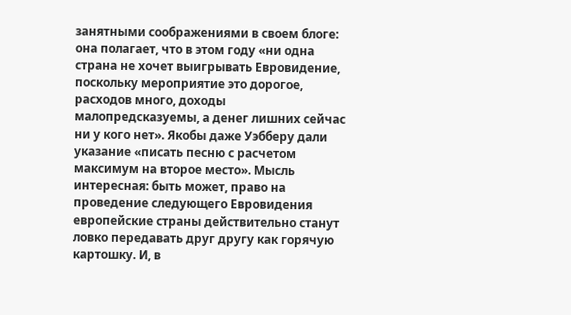занятными соображениями в своем блоге: она полагает, что в этом году «ни одна страна не хочет выигрывать Евровидение, поскольку мероприятие это дорогое, расходов много, доходы малопредсказуемы, а денег лишних сейчас ни у кого нет». Якобы даже Уэбберу дали указание «писать песню с расчетом максимум на второе место». Мысль интересная: быть может, право на проведение следующего Евровидения европейские страны действительно станут ловко передавать друг другу как горячую картошку. И, в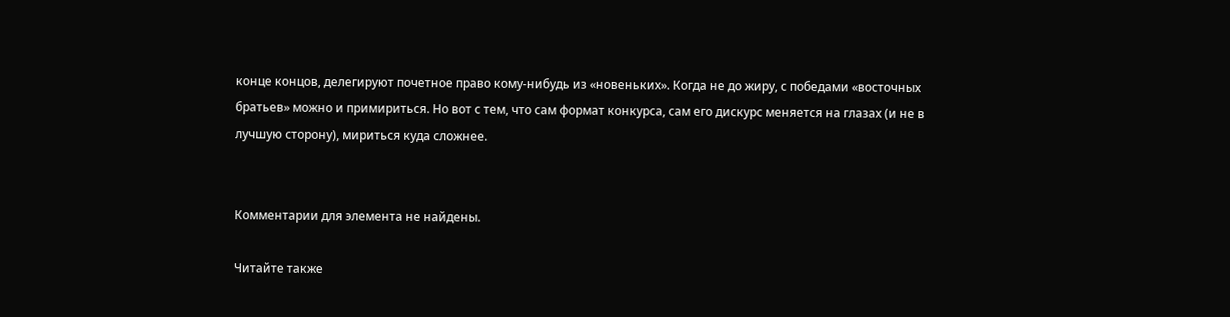конце концов, делегируют почетное право кому-нибудь из «новеньких». Когда не до жиру, с победами «восточных братьев» можно и примириться. Но вот с тем, что сам формат конкурса, сам его дискурс меняется на глазах (и не в лучшую сторону), мириться куда сложнее.


Комментарии для элемента не найдены.

Читайте также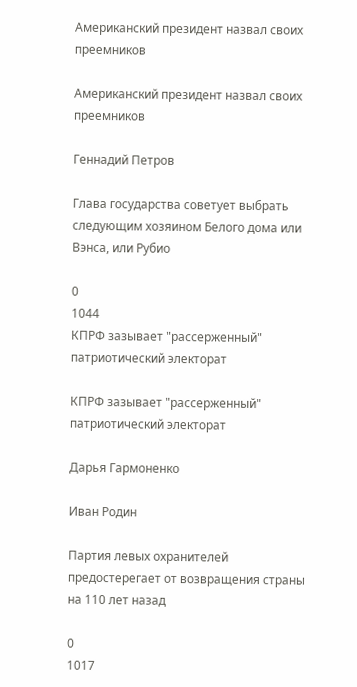Американский президент назвал своих преемников

Американский президент назвал своих преемников

Геннадий Петров

Глава государства советует выбрать следующим хозяином Белого дома или Вэнса, или Рубио

0
1044
КПРФ зазывает "рассерженный" патриотический электорат

КПРФ зазывает "рассерженный" патриотический электорат

Дарья Гармоненко

Иван Родин

Партия левых охранителей предостерегает от возвращения страны на 110 лет назад

0
1017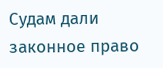Судам дали законное право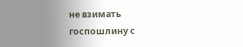не взимать госпошлину с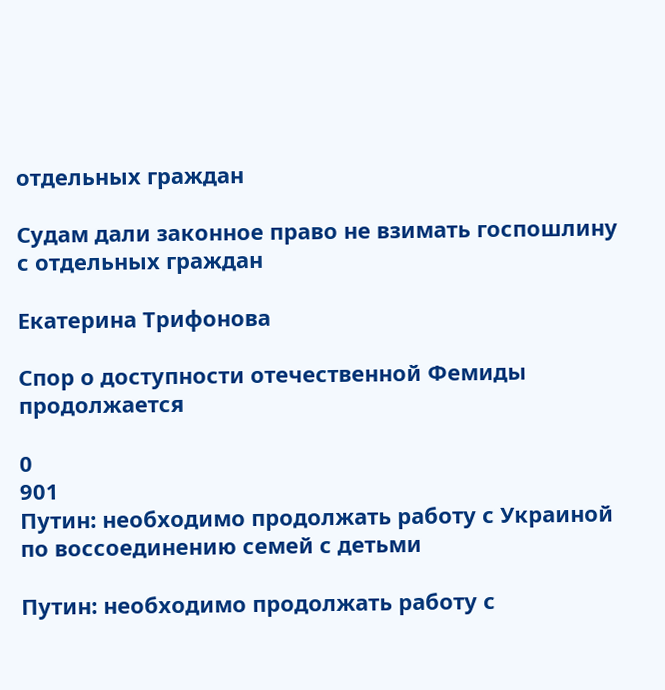отдельных граждан

Судам дали законное право не взимать госпошлину с отдельных граждан

Екатерина Трифонова

Спор о доступности отечественной Фемиды продолжается

0
901
Путин: необходимо продолжать работу с Украиной по воссоединению семей с детьми

Путин: необходимо продолжать работу с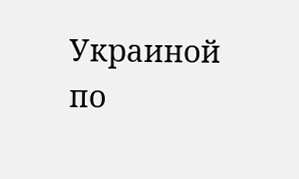Украиной по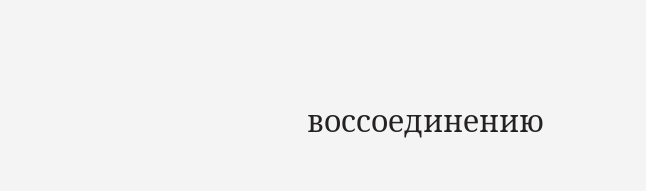воссоединению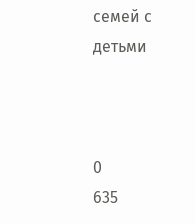семей с детьми



0
635